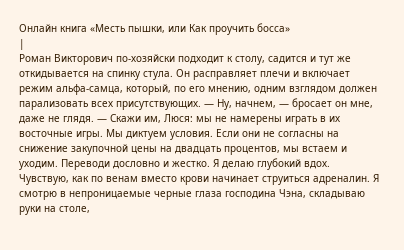Онлайн книга «Месть пышки, или Как проучить босса»
|
Роман Викторович по-хозяйски подходит к столу, садится и тут же откидывается на спинку стула. Он расправляет плечи и включает режим альфа-самца, который, по его мнению, одним взглядом должен парализовать всех присутствующих. — Ну, начнем, — бросает он мне, даже не глядя. — Скажи им, Люся: мы не намерены играть в их восточные игры. Мы диктуем условия. Если они не согласны на снижение закупочной цены на двадцать процентов, мы встаем и уходим. Переводи дословно и жестко. Я делаю глубокий вдох. Чувствую, как по венам вместо крови начинает струиться адреналин. Я смотрю в непроницаемые черные глаза господина Чэна, складываю руки на столе,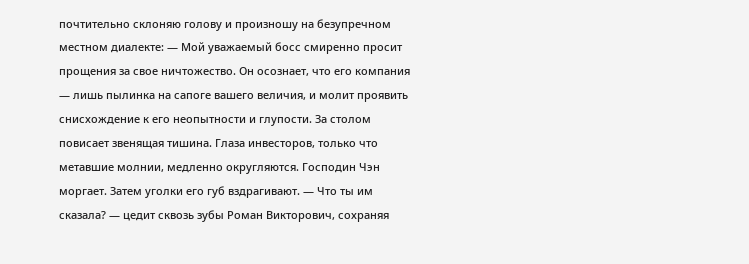почтительно склоняю голову и произношу на безупречном местном диалекте: — Мой уважаемый босс смиренно просит прощения за свое ничтожество. Он осознает, что его компания — лишь пылинка на сапоге вашего величия, и молит проявить снисхождение к его неопытности и глупости. За столом повисает звенящая тишина. Глаза инвесторов, только что метавшие молнии, медленно округляются. Господин Чэн моргает. Затем уголки его губ вздрагивают. — Что ты им сказала? — цедит сквозь зубы Роман Викторович, сохраняя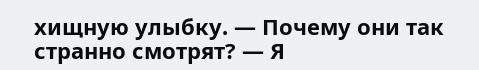хищную улыбку. — Почему они так странно смотрят? — Я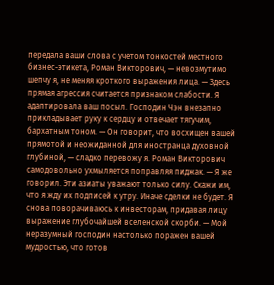передала ваши слова с учетом тонкостей местного бизнес-этикета, Роман Викторович, — невозмутимо шепчу я, не меняя кроткого выражения лица. — Здесь прямая агрессия считается признаком слабости. Я адаптировала ваш посыл. Господин Чэн внезапно прикладывает руку к сердцу и отвечает тягучим, бархатным тоном. — Он говорит, что восхищен вашей прямотой и неожиданной для иностранца духовной глубиной, — сладко перевожу я. Роман Викторович самодовольно ухмыляется поправляя пиджак. — Я же говорил. Эти азиаты уважают только силу. Скажи им, что я жду их подписей к утру. Иначе сделки не будет. Я снова поворачиваюсь к инвесторам, придавая лицу выражение глубочайшей вселенской скорби. — Мой неразумный господин настолько поражен вашей мудростью, что готов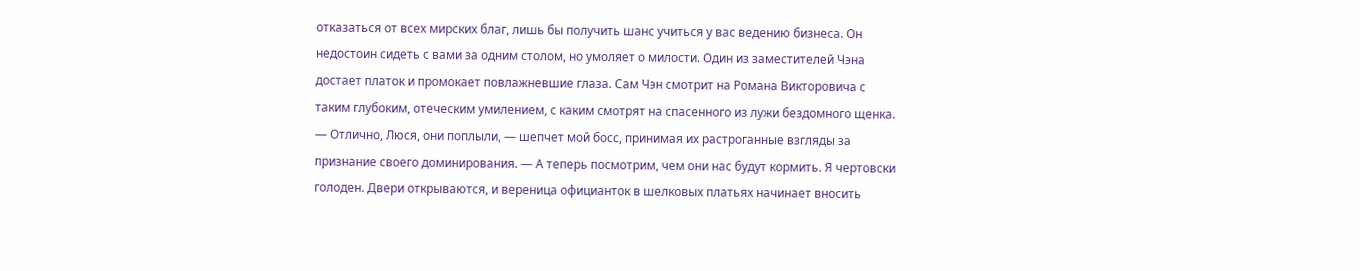отказаться от всех мирских благ, лишь бы получить шанс учиться у вас ведению бизнеса. Он недостоин сидеть с вами за одним столом, но умоляет о милости. Один из заместителей Чэна достает платок и промокает повлажневшие глаза. Сам Чэн смотрит на Романа Викторовича с таким глубоким, отеческим умилением, с каким смотрят на спасенного из лужи бездомного щенка. — Отлично, Люся, они поплыли, — шепчет мой босс, принимая их растроганные взгляды за признание своего доминирования. — А теперь посмотрим, чем они нас будут кормить. Я чертовски голоден. Двери открываются, и вереница официанток в шелковых платьях начинает вносить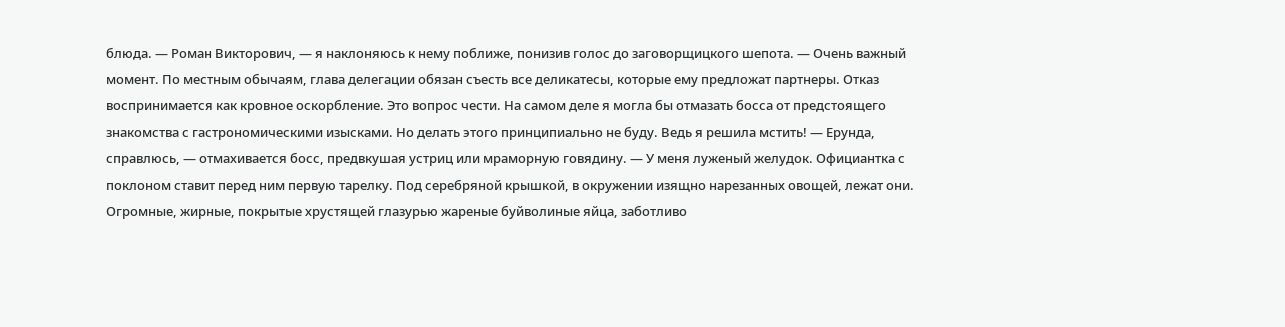блюда. — Роман Викторович, — я наклоняюсь к нему поближе, понизив голос до заговорщицкого шепота. — Очень важный момент. По местным обычаям, глава делегации обязан съесть все деликатесы, которые ему предложат партнеры. Отказ воспринимается как кровное оскорбление. Это вопрос чести. На самом деле я могла бы отмазать босса от предстоящего знакомства с гастрономическими изысками. Но делать этого принципиально не буду. Ведь я решила мстить! — Ерунда, справлюсь, — отмахивается босс, предвкушая устриц или мраморную говядину. — У меня луженый желудок. Официантка с поклоном ставит перед ним первую тарелку. Под серебряной крышкой, в окружении изящно нарезанных овощей, лежат они. Огромные, жирные, покрытые хрустящей глазурью жареные буйволиные яйца, заботливо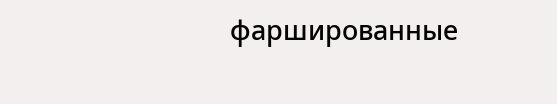фаршированные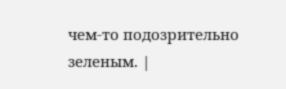чем-то подозрительно зеленым. |